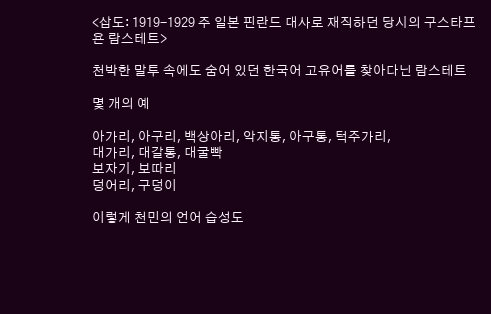<삽도: 1919-1929 주 일본 핀란드 대사로 재직하던 당시의 구스타프 욘 람스테트>

천박한 말투 속에도 숨어 있던 한국어 고유어를 찾아다닌 람스테트

몇 개의 예

아가리, 아구리, 백상아리, 악지통, 아구통, 턱주가리,
대가리, 대갈통, 대굴빡
보자기, 보따리
덩어리, 구덩이

이렇게 천민의 언어 습성도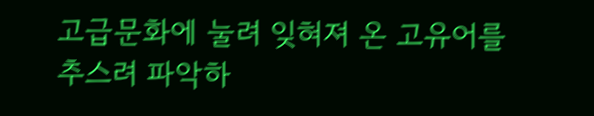고급문화에 눌려 잊혀져 온 고유어를 추스려 파악하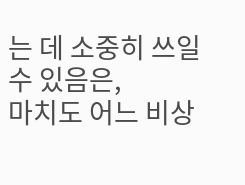는 데 소중히 쓰일 수 있음은,
마치도 어느 비상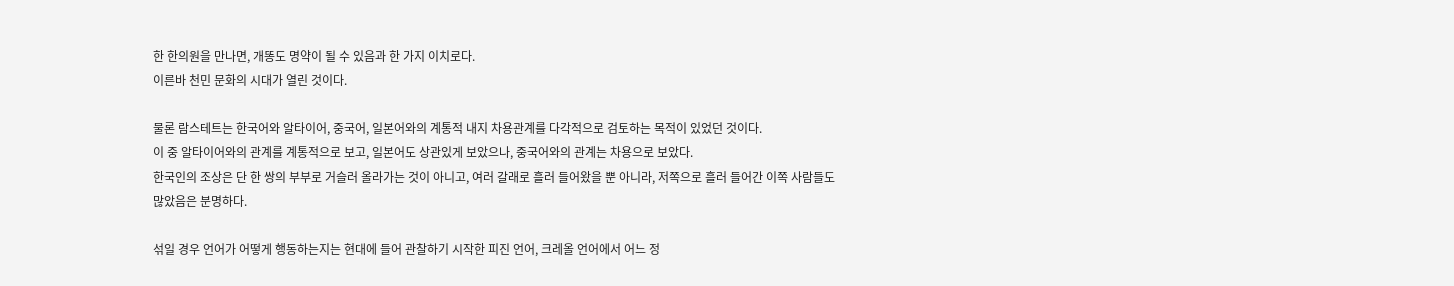한 한의원을 만나면, 개똥도 명약이 될 수 있음과 한 가지 이치로다.
이른바 천민 문화의 시대가 열린 것이다.

물론 람스테트는 한국어와 알타이어, 중국어, 일본어와의 계통적 내지 차용관계를 다각적으로 검토하는 목적이 있었던 것이다.
이 중 알타이어와의 관계를 계통적으로 보고, 일본어도 상관있게 보았으나, 중국어와의 관계는 차용으로 보았다.
한국인의 조상은 단 한 쌍의 부부로 거슬러 올라가는 것이 아니고, 여러 갈래로 흘러 들어왔을 뿐 아니라, 저쪽으로 흘러 들어간 이쪽 사람들도 많았음은 분명하다.

섞일 경우 언어가 어떻게 행동하는지는 현대에 들어 관찰하기 시작한 피진 언어, 크레올 언어에서 어느 정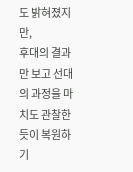도 밝혀졌지만,
후대의 결과만 보고 선대의 과정을 마치도 관찰한듯이 복원하기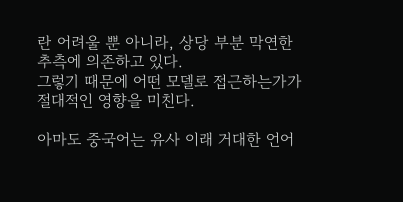란 어려울 뿐 아니라, 상당 부분 막연한 추측에 의존하고 있다.
그렇기 때문에 어떤 모델로 접근하는가가 절대적인 영향을 미친다.

아마도 중국어는 유사 이래 거대한 언어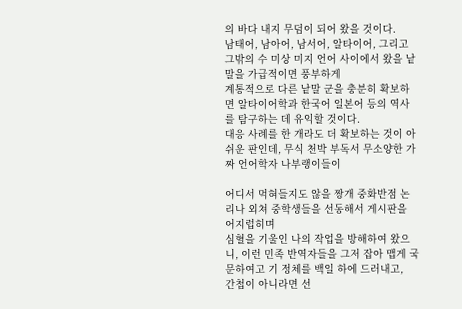의 바다 내지 무덤이 되어 왔을 것이다.
남태어, 남아어, 남서어, 알타이어, 그리고 그밖의 수 미상 미지 언어 사이에서 왔을 낱말을 가급적이면 풍부하게
계통적으로 다른 낱말 군을 충분히 확보하면 알타이어학과 한국어 일본어 등의 역사를 탐구하는 데 유익할 것이다.
대응 사례를 한 개라도 더 확보하는 것이 아쉬운 판인데, 무식 천박 부독서 무소양한 가짜 언어학자 나부랭이들이

어디서 먹혀들지도 않을 짱개 중화반점 논리나 외쳐 중학생들을 선동해서 게시판을 어지럽히며
심혈을 기울인 나의 작업을 방해하여 왔으니, 이런 민족 반역자들을 그저 잡아 맵게 국문하여고 기 정체를 백일 하에 드러내고,
간첩이 아니라면 선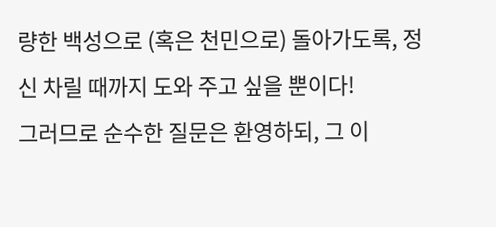량한 백성으로 (혹은 천민으로) 돌아가도록, 정신 차릴 때까지 도와 주고 싶을 뿐이다!
그러므로 순수한 질문은 환영하되, 그 이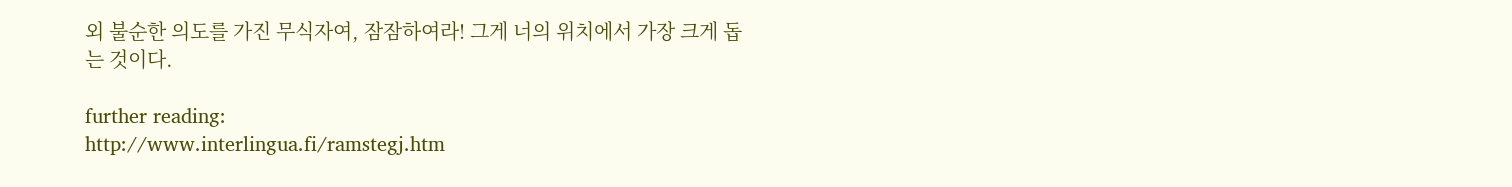외 불순한 의도를 가진 무식자여, 잠잠하여라! 그게 너의 위치에서 가장 크게 돕는 것이다.

further reading:
http://www.interlingua.fi/ramstegj.htm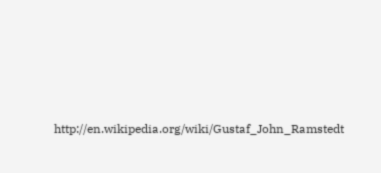http://en.wikipedia.org/wiki/Gustaf_John_Ramstedt